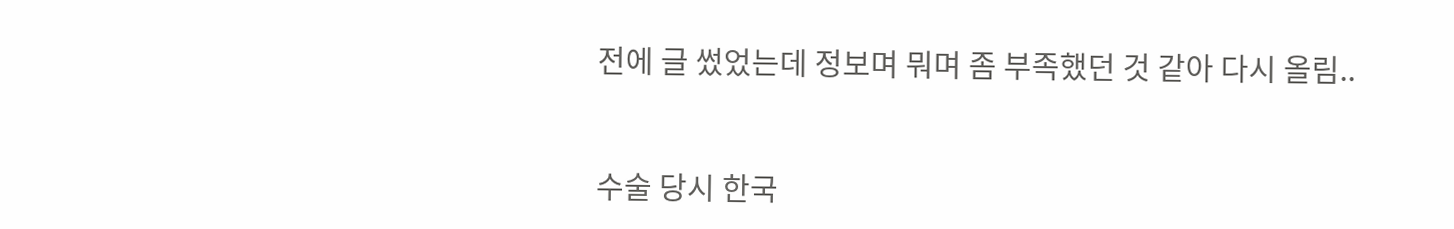전에 글 썼었는데 정보며 뭐며 좀 부족했던 것 같아 다시 올림..


수술 당시 한국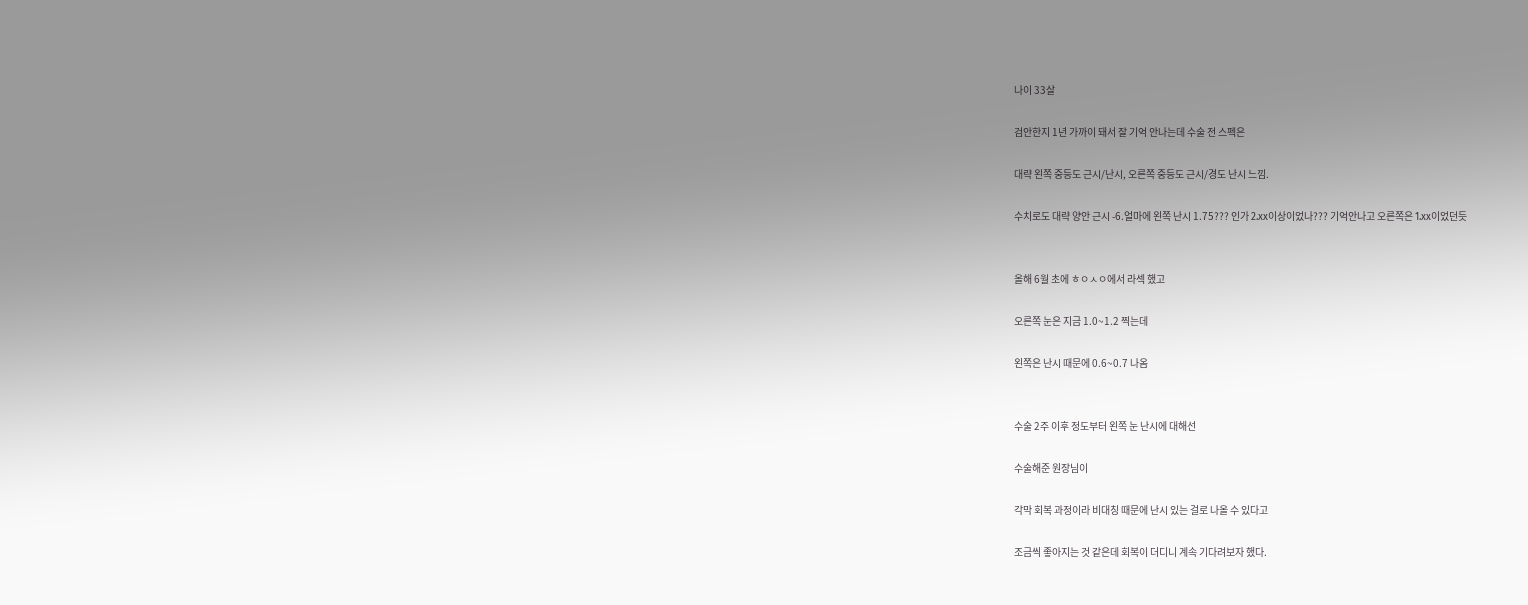나이 33살

검안한지 1년 가까이 돼서 잘 기억 안나는데 수술 전 스펙은

대략 왼쪽 중등도 근시/난시, 오른쪽 중등도 근시/경도 난시 느낌.

수치로도 대략 양안 근시 -6.얼마에 왼쪽 난시 1.75??? 인가 2.xx이상이었나??? 기억안나고 오른쪽은 1.xx이었던듯


올해 6월 초에 ㅎㅇㅅㅇ에서 라섹 했고

오른쪽 눈은 지금 1.0~1.2 찍는데

왼쪽은 난시 때문에 0.6~0.7 나옴


수술 2주 이후 정도부터 왼쪽 눈 난시에 대해선

수술해준 원장님이

각막 회복 과정이라 비대칭 때문에 난시 있는 걸로 나올 수 있다고

조금씩 좋아지는 것 같은데 회복이 더디니 계속 기다려보자 했다.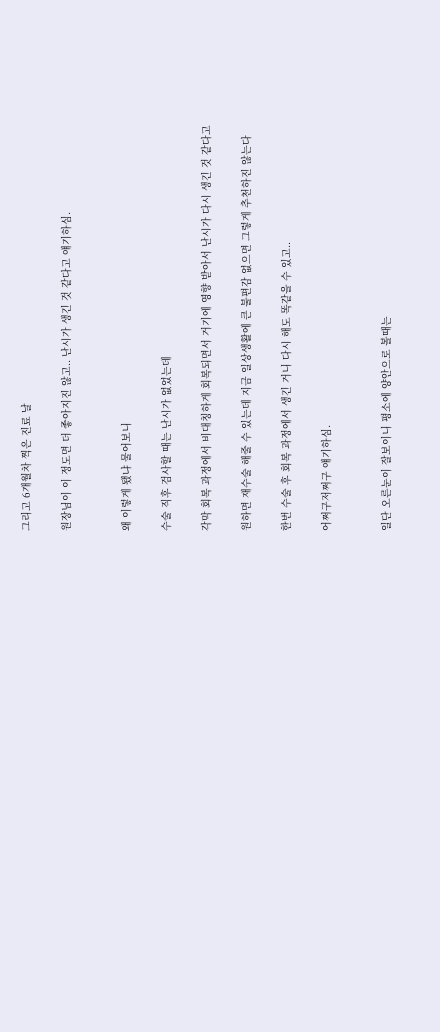그리고 6개월차 찍은 진료 날

원장님이 이 정도면 더 좋아지진 않고.. 난시가 생긴 것 같다고 얘기하심.


왜 이렇게 됐냐 물어보니

수술 직후 검사할 때는 난시가 없었는데

각막 회복 과정에서 비대칭하게 회복되면서 거기에 영향 받아서 난시가 다시 생긴 것 같다고

원하면 재수술 해줄 수 있는데 지금 일상생활에 큰 불편감 없으면 그렇게 추천하진 않는다

한번 수술 후 회복 과정에서 생긴 거니 다시 해도 똑같을 수 있고..

어쩌구저쩌구 얘기하심.


일단 오른눈이 잘보이니 평소에 양안으로 볼때는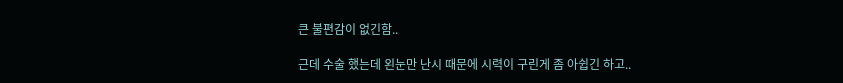큰 불편감이 없긴함..

근데 수술 했는데 왼눈만 난시 때문에 시력이 구린게 좀 아쉽긴 하고..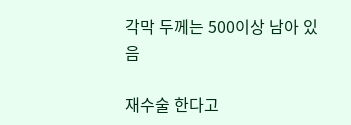각막 두께는 500이상 남아 있음

재수술 한다고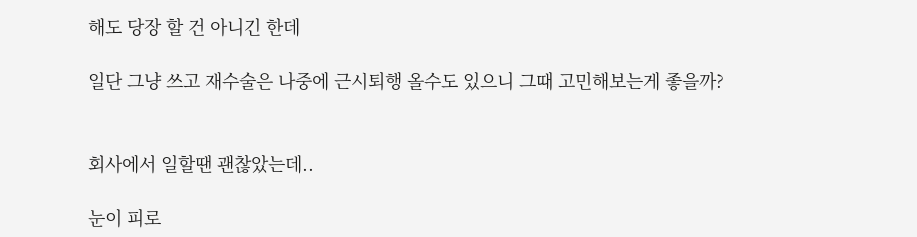해도 당장 할 건 아니긴 한데

일단 그냥 쓰고 재수술은 나중에 근시퇴행 올수도 있으니 그때 고민해보는게 좋을까?


회사에서 일할땐 괜찮았는데..

눈이 피로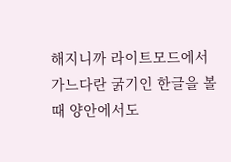해지니까 라이트모드에서 가느다란 굵기인 한글을 볼때 양안에서도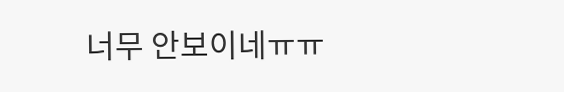너무 안보이네ㅠㅠ